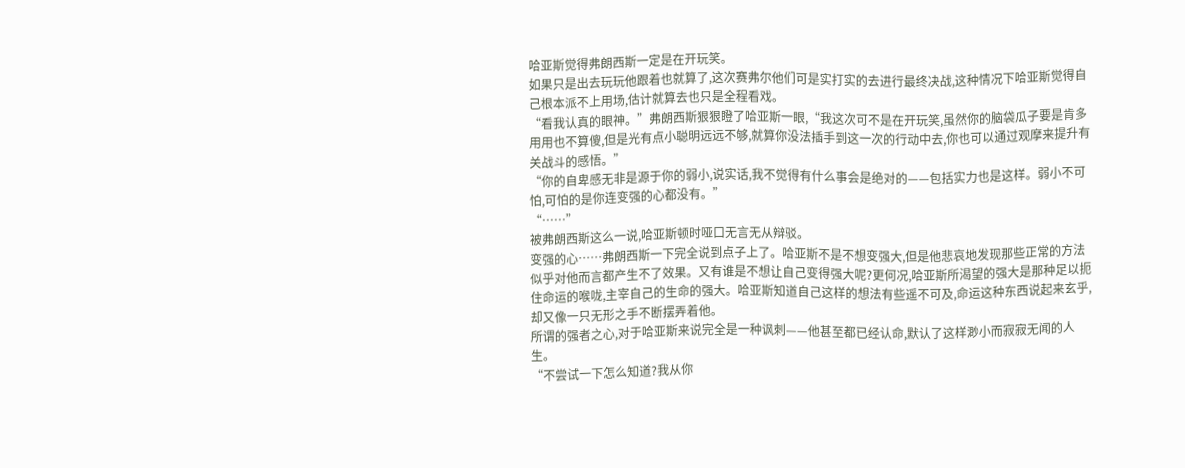哈亚斯觉得弗朗西斯一定是在开玩笑。
如果只是出去玩玩他跟着也就算了,这次赛弗尔他们可是实打实的去进行最终决战,这种情况下哈亚斯觉得自己根本派不上用场,估计就算去也只是全程看戏。
“看我认真的眼神。”弗朗西斯狠狠瞪了哈亚斯一眼,“我这次可不是在开玩笑,虽然你的脑袋瓜子要是肯多用用也不算傻,但是光有点小聪明远远不够,就算你没法插手到这一次的行动中去,你也可以通过观摩来提升有关战斗的感悟。”
“你的自卑感无非是源于你的弱小,说实话,我不觉得有什么事会是绝对的——包括实力也是这样。弱小不可怕,可怕的是你连变强的心都没有。”
“……”
被弗朗西斯这么一说,哈亚斯顿时哑口无言无从辩驳。
变强的心……弗朗西斯一下完全说到点子上了。哈亚斯不是不想变强大,但是他悲哀地发现那些正常的方法似乎对他而言都产生不了效果。又有谁是不想让自己变得强大呢?更何况,哈亚斯所渴望的强大是那种足以扼住命运的喉咙,主宰自己的生命的强大。哈亚斯知道自己这样的想法有些遥不可及,命运这种东西说起来玄乎,却又像一只无形之手不断摆弄着他。
所谓的强者之心,对于哈亚斯来说完全是一种讽刺——他甚至都已经认命,默认了这样渺小而寂寂无闻的人生。
“不尝试一下怎么知道?我从你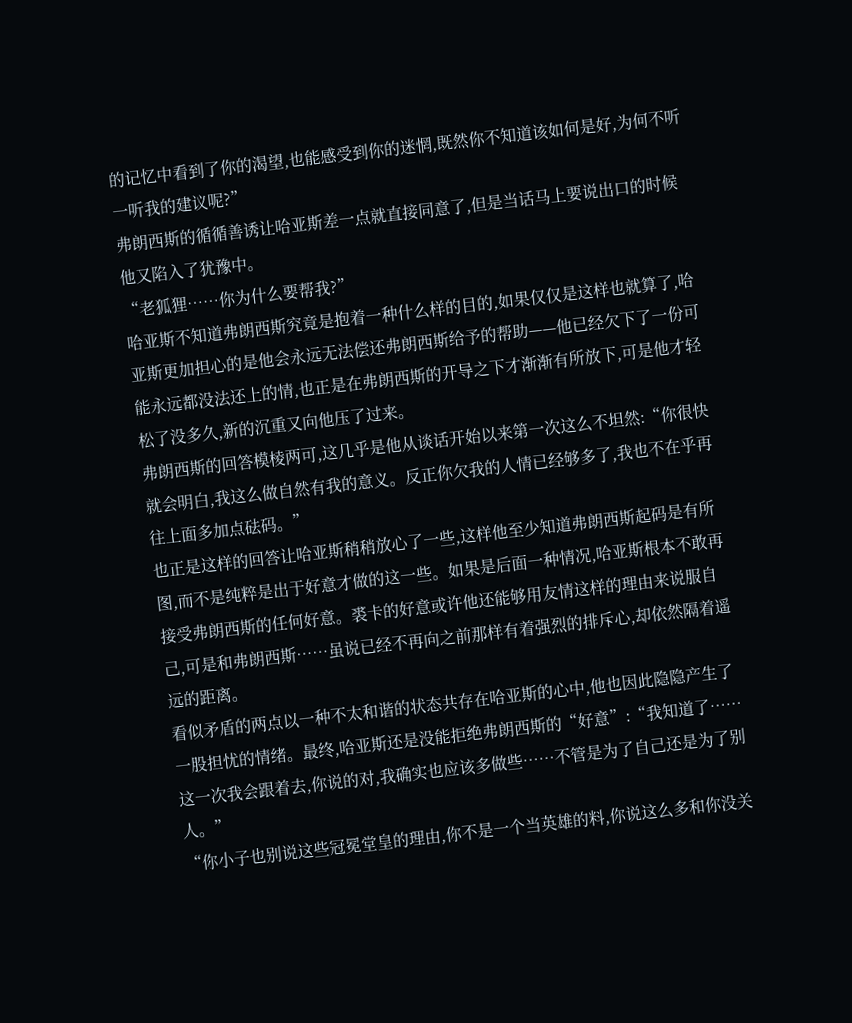的记忆中看到了你的渴望,也能感受到你的迷惘,既然你不知道该如何是好,为何不听一听我的建议呢?”
弗朗西斯的循循善诱让哈亚斯差一点就直接同意了,但是当话马上要说出口的时候他又陷入了犹豫中。
“老狐狸……你为什么要帮我?”
哈亚斯不知道弗朗西斯究竟是抱着一种什么样的目的,如果仅仅是这样也就算了,哈亚斯更加担心的是他会永远无法偿还弗朗西斯给予的帮助——他已经欠下了一份可能永远都没法还上的情,也正是在弗朗西斯的开导之下才渐渐有所放下,可是他才轻松了没多久,新的沉重又向他压了过来。
弗朗西斯的回答模棱两可,这几乎是他从谈话开始以来第一次这么不坦然:“你很快就会明白,我这么做自然有我的意义。反正你欠我的人情已经够多了,我也不在乎再往上面多加点砝码。”
也正是这样的回答让哈亚斯稍稍放心了一些,这样他至少知道弗朗西斯起码是有所图,而不是纯粹是出于好意才做的这一些。如果是后面一种情况,哈亚斯根本不敢再接受弗朗西斯的任何好意。裘卡的好意或许他还能够用友情这样的理由来说服自己,可是和弗朗西斯……虽说已经不再向之前那样有着强烈的排斥心,却依然隔着遥远的距离。
看似矛盾的两点以一种不太和谐的状态共存在哈亚斯的心中,他也因此隐隐产生了一股担忧的情绪。最终,哈亚斯还是没能拒绝弗朗西斯的“好意”:“我知道了……这一次我会跟着去,你说的对,我确实也应该多做些……不管是为了自己还是为了别人。”
“你小子也别说这些冠冕堂皇的理由,你不是一个当英雄的料,你说这么多和你没关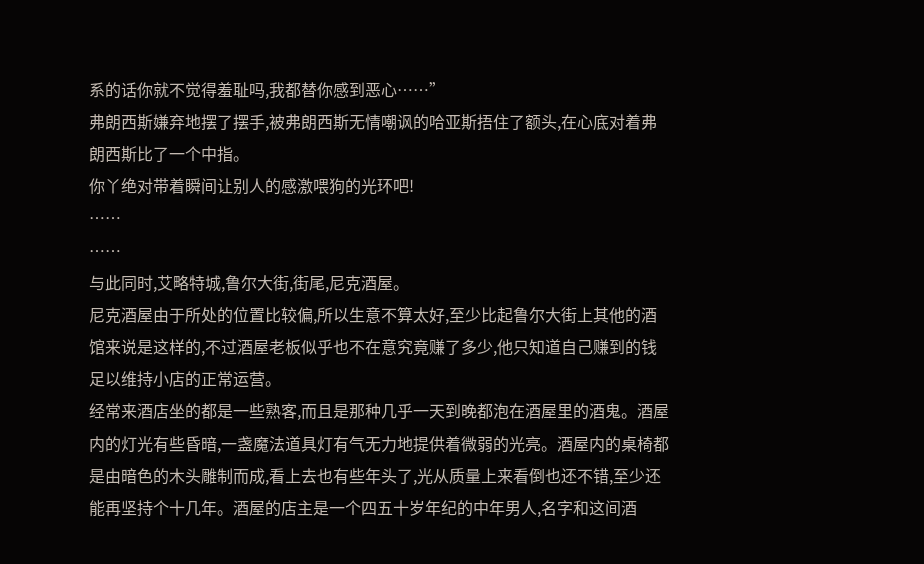系的话你就不觉得羞耻吗,我都替你感到恶心……”
弗朗西斯嫌弃地摆了摆手,被弗朗西斯无情嘲讽的哈亚斯捂住了额头,在心底对着弗朗西斯比了一个中指。
你丫绝对带着瞬间让别人的感激喂狗的光环吧!
……
……
与此同时,艾略特城,鲁尔大街,街尾,尼克酒屋。
尼克酒屋由于所处的位置比较偏,所以生意不算太好,至少比起鲁尔大街上其他的酒馆来说是这样的,不过酒屋老板似乎也不在意究竟赚了多少,他只知道自己赚到的钱足以维持小店的正常运营。
经常来酒店坐的都是一些熟客,而且是那种几乎一天到晚都泡在酒屋里的酒鬼。酒屋内的灯光有些昏暗,一盏魔法道具灯有气无力地提供着微弱的光亮。酒屋内的桌椅都是由暗色的木头雕制而成,看上去也有些年头了,光从质量上来看倒也还不错,至少还能再坚持个十几年。酒屋的店主是一个四五十岁年纪的中年男人,名字和这间酒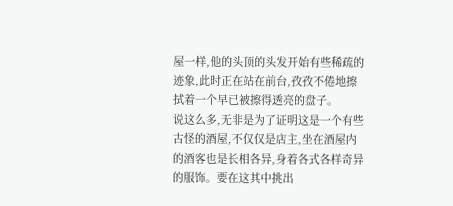屋一样,他的头顶的头发开始有些稀疏的迹象,此时正在站在前台,孜孜不倦地擦拭着一个早已被擦得透亮的盘子。
说这么多,无非是为了证明这是一个有些古怪的酒屋,不仅仅是店主,坐在酒屋内的酒客也是长相各异,身着各式各样奇异的服饰。要在这其中挑出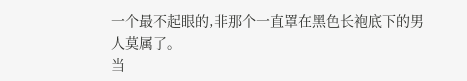一个最不起眼的,非那个一直罩在黑色长袍底下的男人莫属了。
当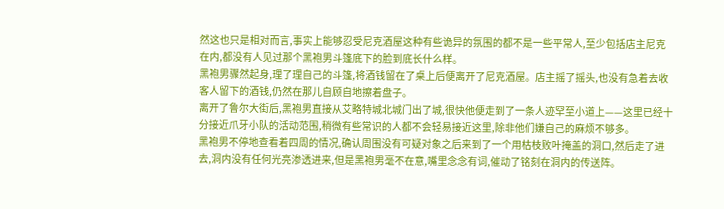然这也只是相对而言,事实上能够忍受尼克酒屋这种有些诡异的氛围的都不是一些平常人,至少包括店主尼克在内,都没有人见过那个黑袍男斗篷底下的脸到底长什么样。
黑袍男骤然起身,理了理自己的斗篷,将酒钱留在了桌上后便离开了尼克酒屋。店主摇了摇头,也没有急着去收客人留下的酒钱,仍然在那儿自顾自地擦着盘子。
离开了鲁尔大街后,黑袍男直接从艾略特城北城门出了城,很快他便走到了一条人迹罕至小道上——这里已经十分接近爪牙小队的活动范围,稍微有些常识的人都不会轻易接近这里,除非他们嫌自己的麻烦不够多。
黑袍男不停地查看着四周的情况,确认周围没有可疑对象之后来到了一个用枯枝败叶掩盖的洞口,然后走了进去,洞内没有任何光亮渗透进来,但是黑袍男毫不在意,嘴里念念有词,催动了铭刻在洞内的传送阵。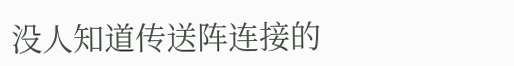没人知道传送阵连接的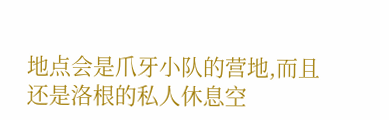地点会是爪牙小队的营地,而且还是洛根的私人休息空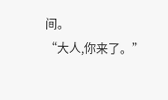间。
“大人,你来了。”